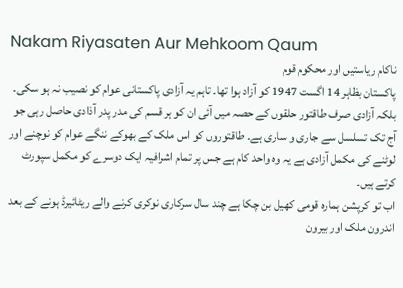Nakam Riyasaten Aur Mehkoom Qaum
ناکام ریاستیں اور محکوم قوم
پاکستان بظاہر 14 اگست 1947 کو آزاد ہوا تھا۔ تاہم یہ آزادی پاکستانی عوام کو نصیب نہ ہو سکی۔ بلکہ آزادی صرف طاقتور حلقوں کے حصہ میں آئی ان کو ہر قسم کی مدر پدر آذادی حاصل رہی جو آج تک تسلسل سے جاری و ساری ہے۔ طاقتوروں کو اس ملک کے بھوکے ننگے عوام کو نوچنے اور لوٹنے کی مکمل آزادی ہے یہ وہ واحد کام ہے جس پر تمام اشرافیہ ایک دوسرے کو مکمل سپورٹ کرتے ہیں۔
اب تو کرپشن ہمارہ قومی کھیل بن چکا ہے چند سال سرکاری نوکری کرنے والے ریٹائیرڈ ہونے کے بعد اندرون ملک اور بیرون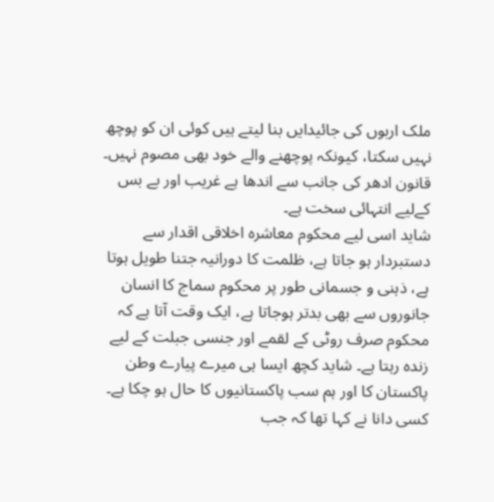ملک اربوں کی جائیدایں بنا لیتے ہیں کوئی ان کو پوچھ نہیں سکتا، کیونکہ پوچھنے والے خود بھی مصوم نہیں۔ قانون ادھر کی جانب سے اندھا ہے غریب اور بے بس کےلیے انتہائی سخت ہے۔
شاید اسی لیے محکوم معاشرہ اخلاقی اقدار سے دستبردار ہو جاتا ہے، ظلمت کا دورانیہ جتنا طویل ہوتا ہے، ذہنی و جسمانی طور پر محکوم سماج کا انسان جانوروں سے بھی بدتر ہوجاتا ہے، ایک وقت آتا ہے کہ محکوم صرف روٹی کے لقمے اور جنسی جبلت کے لیے زندہ رہتا ہے۔ شاید کچھ ایسا ہی میرے پیارے وطن پاکستان کا اور ہم سب پاکستانیوں کا حال ہو چکا ہے۔ کسی دانا نے کہا تھا کہ جب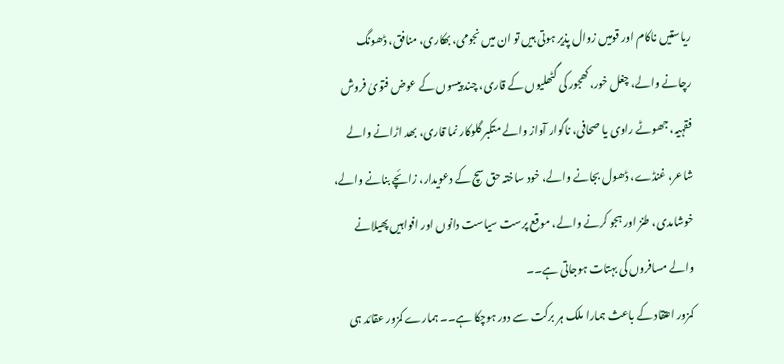ریاستیں ناکام اور قومیں زوال پذیر ہوتی ہیں تو ان میں نجومی، بھکاری، منافق، ڈھونگ رچانے والے، چغل خور، کھجور کی گٹھلیوں کے قاری، چند پیسوں کے عوض فتویٰ فروش فقہیہ، جھوٹے راوی یا صحافی، ناگوار آواز والے متکبر گلوکار نما قاری، بھد اڑانے والے شاعر، غنڈے، ڈھول بجانے والے، خود ساختہ حق سچ کے دعویدار، زائچے بنانے والے، خوشامدی، طنز اور ہجو کرنے والے، موقع پرست سیاست دانوں اور افواہیں پھیلانے والے مسافروں کی بہتات ہوجاتی ہے۔۔
کمزور اعتقاد کے باعث ہمارا ملک ہر برکت سے دور ہوچکا ہے۔۔ ہمارے کمزور عقائد ہی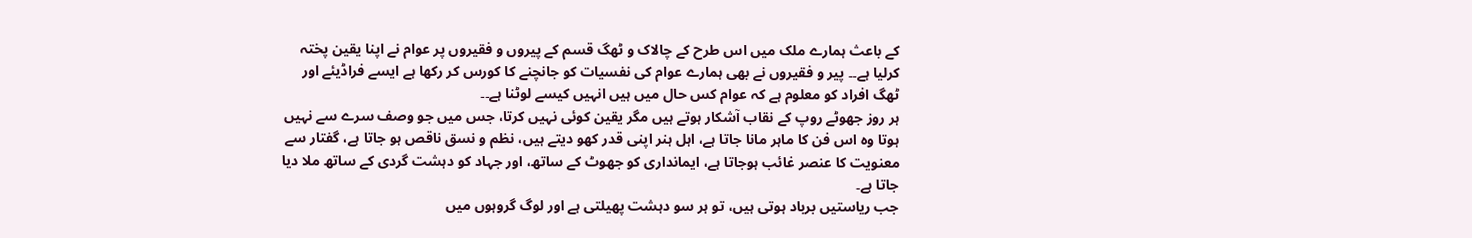کے باعث ہمارے ملک میں اس طرح کے چالاک و ٹھگ قسم کے پیروں و فقیروں پر عوام نے اپنا یقین پختہ کرلیا ہے۔۔ پیر و فقیروں نے بھی ہمارے عوام کی نفسیات کو جانچنے کا کورس کر رکھا ہے ایسے فراڈیئے اور ٹھگ افراد کو معلوم ہے کہ عوام کس حال میں ہیں انہیں کیسے لوٹنا ہے۔۔
ہر روز جھوٹے روپ کے نقاب آشکار ہوتے ہیں مگر یقین کوئی نہیں کرتا، جس میں جو وصف سرے سے نہیں ہوتا وہ اس فن کا ماہر مانا جاتا ہے، اہل ہنر اپنی قدر کھو دیتے ہیں، نظم و نسق ناقص ہو جاتا ہے، گفتار سے معنویت کا عنصر غائب ہوجاتا ہے، ایمانداری کو جھوٹ کے ساتھ، اور جہاد کو دہشت گردی کے ساتھ ملا دیا جاتا ہے۔
جب ریاستیں برباد ہوتی ہیں، تو ہر سو دہشت پھیلتی ہے اور لوگ گروہوں میں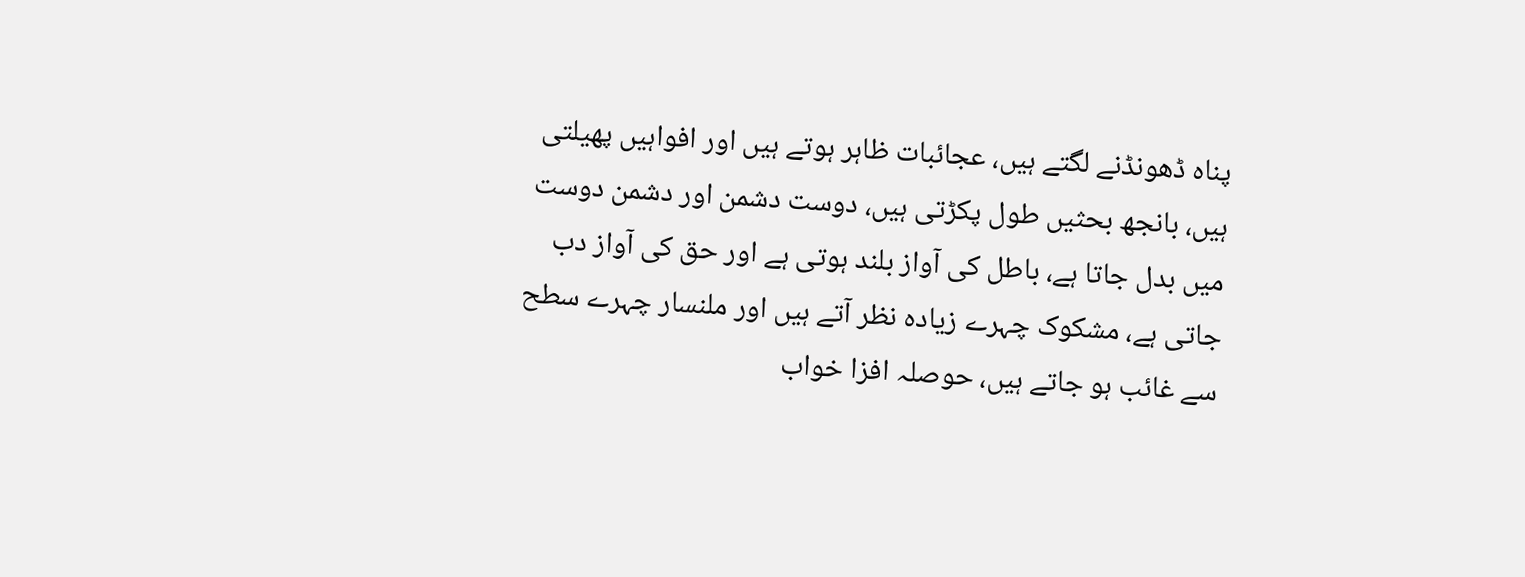پناہ ڈھونڈنے لگتے ہیں، عجائبات ظاہر ہوتے ہیں اور افواہیں پھیلتی ہیں، بانجھ بحثیں طول پکڑتی ہیں، دوست دشمن اور دشمن دوست میں بدل جاتا ہے، باطل کی آواز بلند ہوتی ہے اور حق کی آواز دب جاتی ہے، مشکوک چہرے زیادہ نظر آتے ہیں اور ملنسار چہرے سطح سے غائب ہو جاتے ہیں، حوصلہ افزا خواب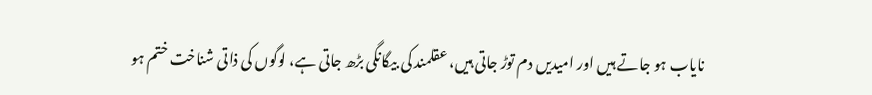نایاب ہو جاتے ہیں اور امیدیں دم توڑ جاتی ہیں، عقلمند کی بیگانگی بڑھ جاتی ہے، لوگوں کی ذاتی شناخت ختم ہو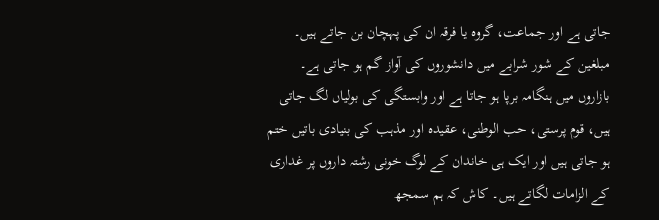جاتی ہے اور جماعت، گروہ یا فرقہ ان کی پہچان بن جاتے ہیں۔
مبلغین کے شور شرابے میں دانشوروں کی آواز گم ہو جاتی ہے۔ بازاروں میں ہنگامہ برپا ہو جاتا ہے اور وابستگی کی بولیاں لگ جاتی ہیں، قوم پرستی، حب الوطنی، عقیدہ اور مذہب کی بنیادی باتیں ختم ہو جاتی ہیں اور ایک ہی خاندان کے لوگ خونی رشتہ داروں پر غداری کے الزامات لگاتے ہیں۔ کاش کہ ہم سمجھ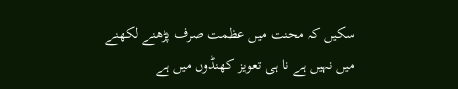سکیں کہ محنت میں عظمت صرف پڑھنے لکھنے میں نہیں ہے نا ہی تعویز کھنڈوں میں ہے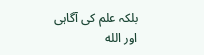بلکہ علم کی آگاہی اور الله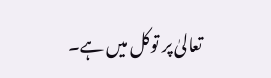تعالیٰ پر توکل میں ہے۔